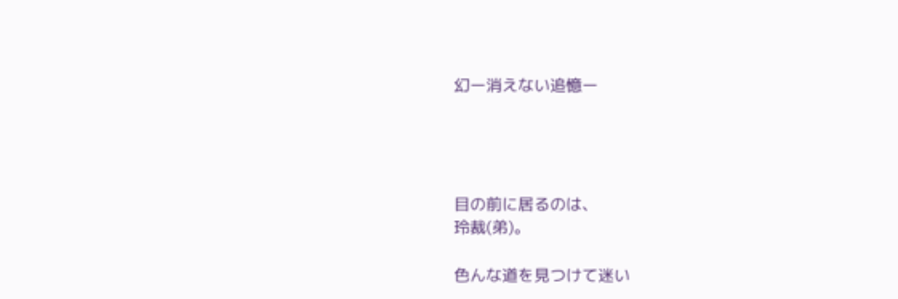幻ー消えない追憶ー




目の前に居るのは、
玲裁(弟)。

色んな道を見つけて迷い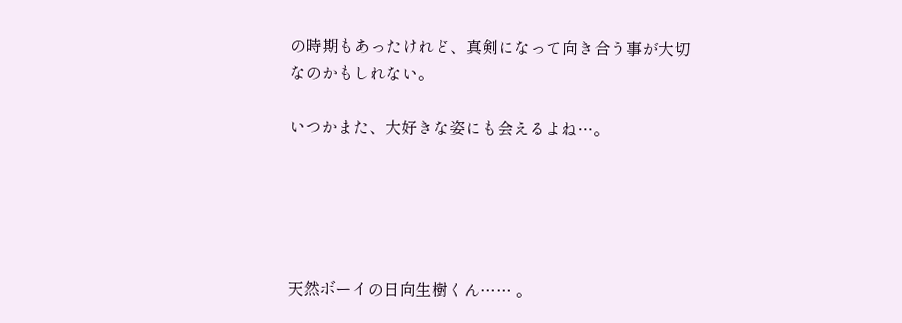の時期もあったけれど、真剣になって向き合う事が大切なのかもしれない。

いつかまた、大好きな姿にも会えるよね…。





天然ボーイの日向生樹くん…… 。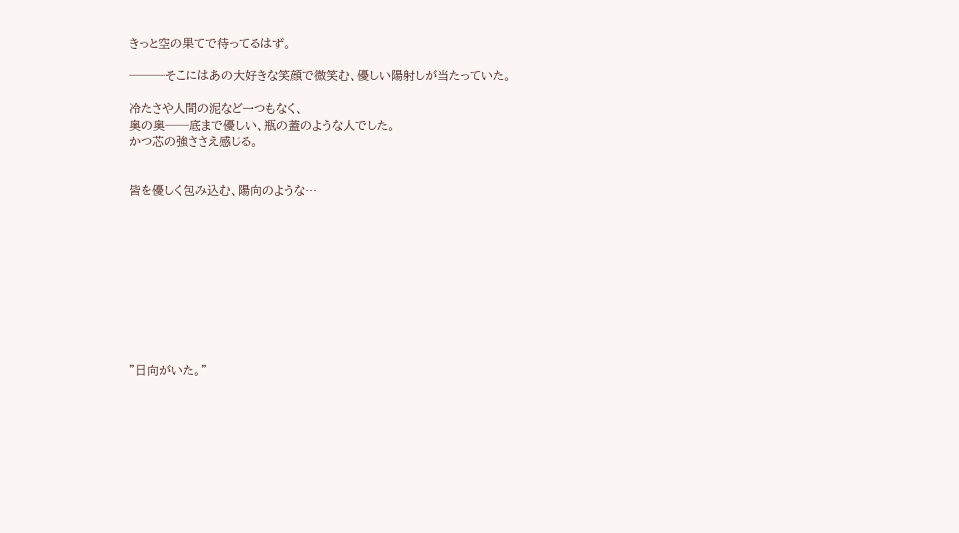きっと空の果てで待ってるはず。

───そこにはあの大好きな笑顔で微笑む、優しい陽射しが当たっていた。

冷たさや人間の泥など一つもなく、
奥の奥──底まで優しい、瓶の蓋のような人でした。
かつ芯の強ささえ感じる。


皆を優しく包み込む、陽向のような…










"日向がいた。"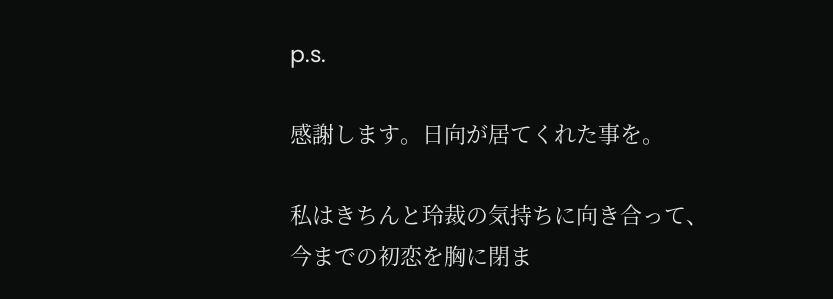p.s.

感謝します。日向が居てくれた事を。

私はきちんと玲裁の気持ちに向き合って、
今までの初恋を胸に閉ま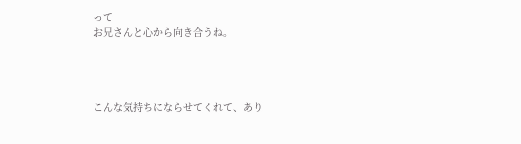って
お兄さんと心から向き合うね。




こんな気持ちにならせてくれて、あり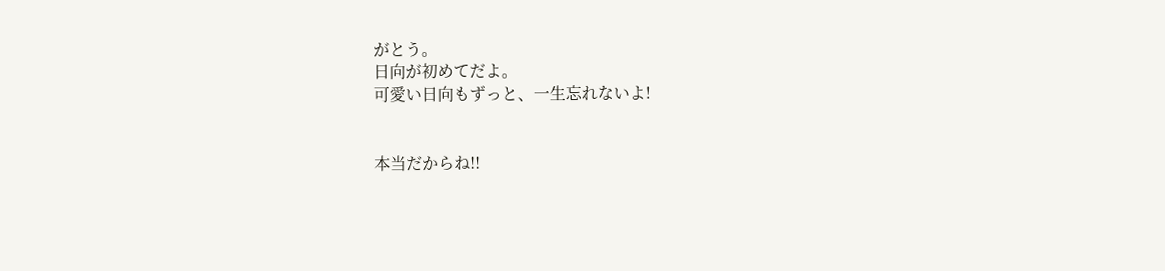がとう。
日向が初めてだよ。
可愛い日向もずっと、一生忘れないよ!


本当だからね!!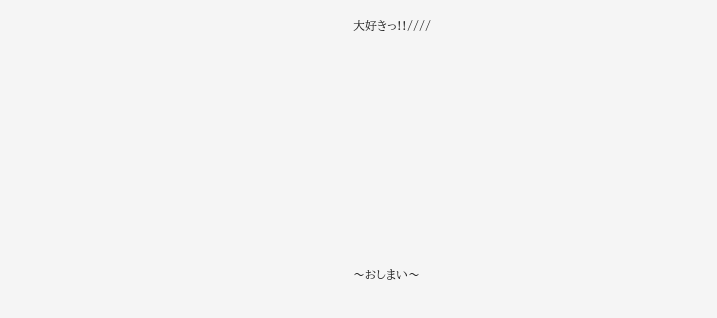大好きっ!!////












〜おしまい〜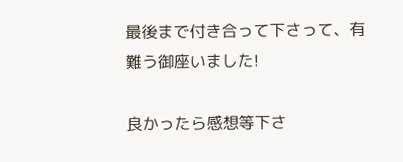最後まで付き合って下さって、有難う御座いました!

良かったら感想等下さ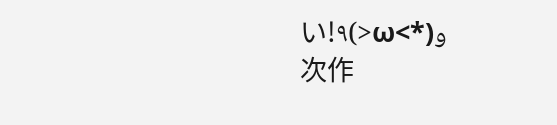い!٩(>ω<*)و
次作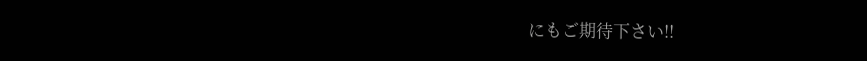にもご期待下さい!!